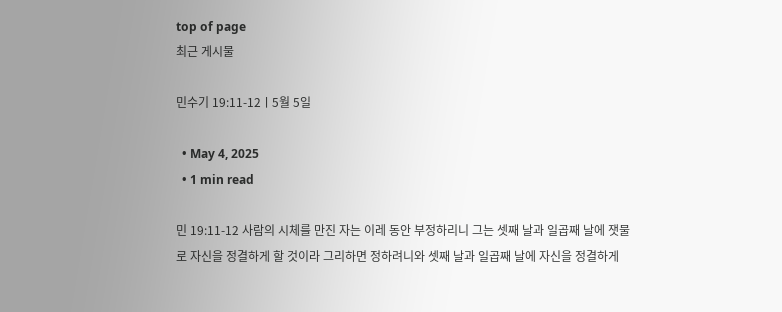top of page
최근 게시물

민수기 19:11-12ㅣ5월 5일

  • May 4, 2025
  • 1 min read

민 19:11-12 사람의 시체를 만진 자는 이레 동안 부정하리니 그는 셋째 날과 일곱째 날에 잿물로 자신을 정결하게 할 것이라 그리하면 정하려니와 셋째 날과 일곱째 날에 자신을 정결하게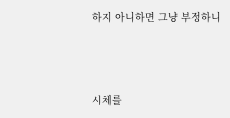하지 아니하면 그냥 부정하니



시체를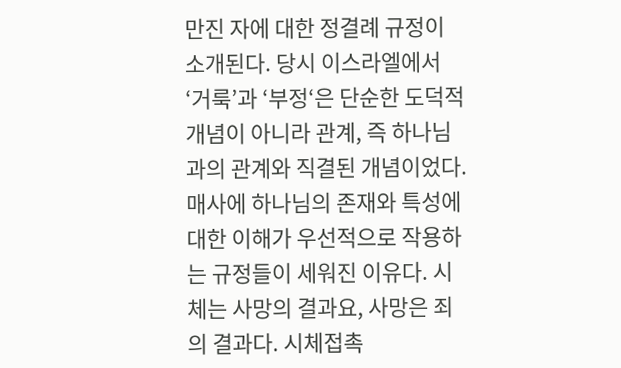만진 자에 대한 정결례 규정이 소개된다. 당시 이스라엘에서 ‘거룩’과 ‘부정‘은 단순한 도덕적 개념이 아니라 관계, 즉 하나님과의 관계와 직결된 개념이었다. 매사에 하나님의 존재와 특성에 대한 이해가 우선적으로 작용하는 규정들이 세워진 이유다. 시체는 사망의 결과요, 사망은 죄의 결과다. 시체접촉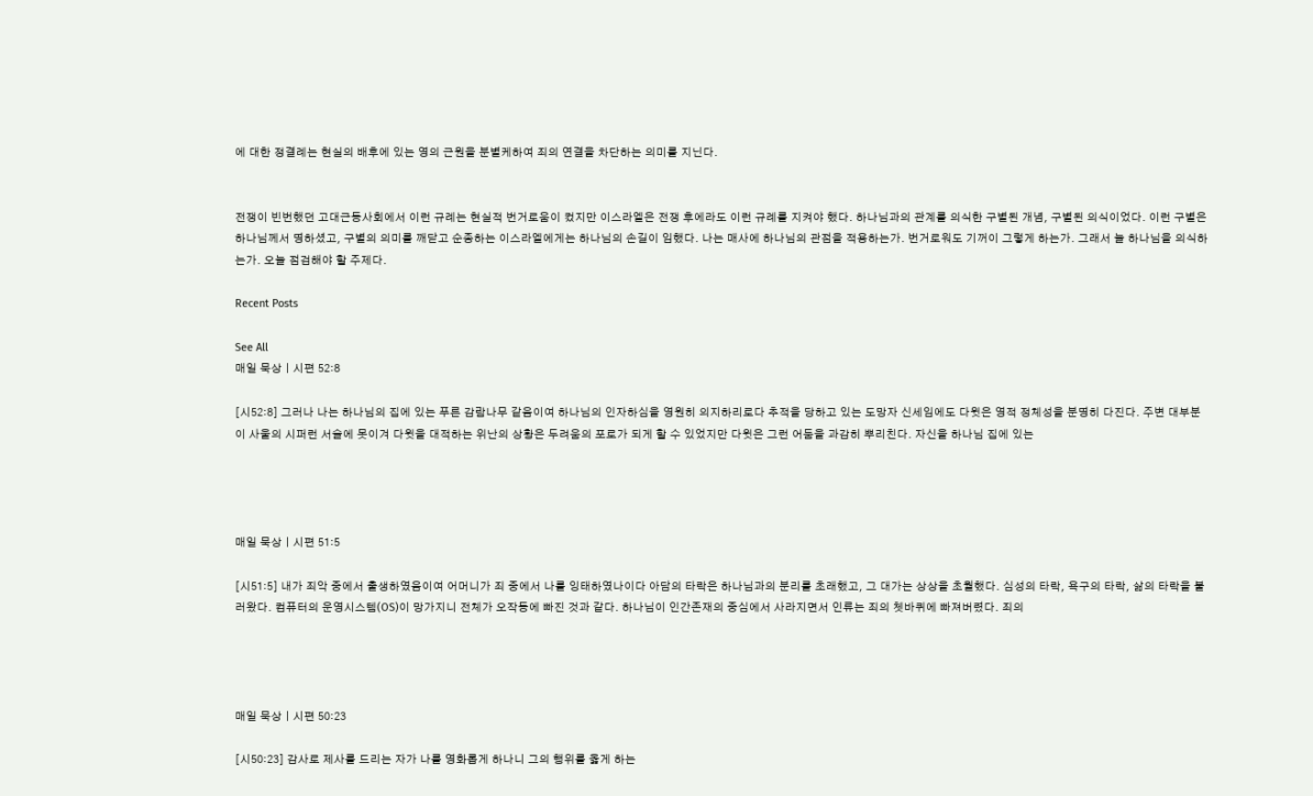에 대한 정결례는 현실의 배후에 있는 영의 근원을 분별케하여 죄의 연결을 차단하는 의미를 지닌다.


전쟁이 빈번했던 고대근동사회에서 이런 규례는 현실적 번거로움이 컸지만 이스라엘은 전쟁 후에라도 이런 규례를 지켜야 했다. 하나님과의 관계를 의식한 구별된 개념, 구별된 의식이었다. 이런 구별은 하나님께서 명하셨고, 구별의 의미를 깨닫고 순종하는 이스라엘에게는 하나님의 손길이 임했다. 나는 매사에 하나님의 관점을 적용하는가. 번거로워도 기꺼이 그렇게 하는가. 그래서 늘 하나님을 의식하는가. 오늘 점검해야 할 주제다.

Recent Posts

See All
매일 묵상ㅣ시편 52:8

[시52:8] 그러나 나는 하나님의 집에 있는 푸른 감람나무 같음이여 하나님의 인자하심을 영원히 의지하리로다 추적을 당하고 있는 도망자 신세임에도 다윗은 영적 정체성을 분명히 다진다. 주변 대부분이 사울의 시퍼런 서슬에 못이겨 다윗을 대적하는 위난의 상황은 두려움의 포로가 되게 할 수 있었지만 다윗은 그런 어둠을 과감히 뿌리친다. 자신을 하나님 집에 있는




매일 묵상ㅣ시편 51:5

[시51:5] 내가 죄악 중에서 출생하였음이여 어머니가 죄 중에서 나를 잉태하였나이다 아담의 타락은 하나님과의 분리를 초래했고, 그 대가는 상상을 초월했다. 심성의 타락, 욕구의 타락, 삶의 타락을 불러왔다. 컴퓨터의 운영시스템(OS)이 망가지니 전체가 오작동에 빠진 것과 같다. 하나님이 인간존재의 중심에서 사라지면서 인류는 죄의 쳇바퀴에 빠져버렸다. 죄의




매일 묵상ㅣ시편 50:23

[시50:23] 감사로 제사를 드리는 자가 나를 영화롭게 하나니 그의 행위를 옳게 하는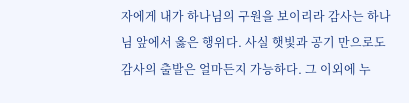자에게 내가 하나님의 구원을 보이리라 감사는 하나님 앞에서 옳은 행위다. 사실 햇빛과 공기 만으로도 감사의 출발은 얼마든지 가능하다. 그 이외에 누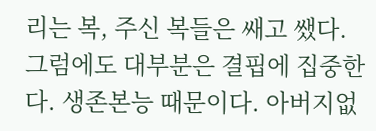리는 복, 주신 복들은 쌔고 쌨다. 그럼에도 대부분은 결핍에 집중한다. 생존본능 때문이다. 아버지없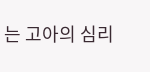는 고아의 심리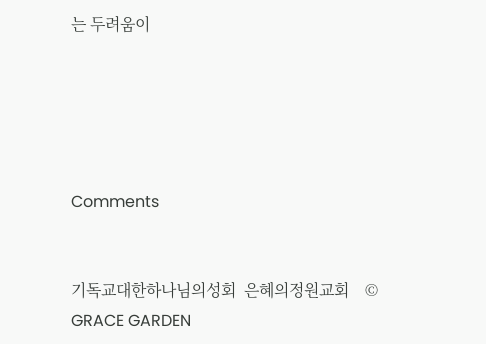는 두려움이





Comments


기독교대한하나님의성회  은혜의정원교회    © GRACE GARDEN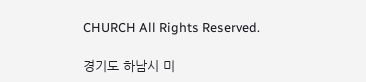CHURCH All Rights Reserved.

경기도 하남시 미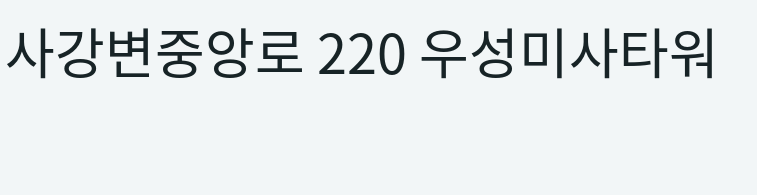사강변중앙로 220 우성미사타워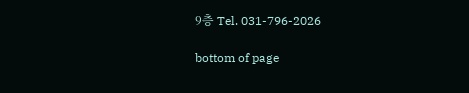9층 Tel. 031-796-2026

bottom of page